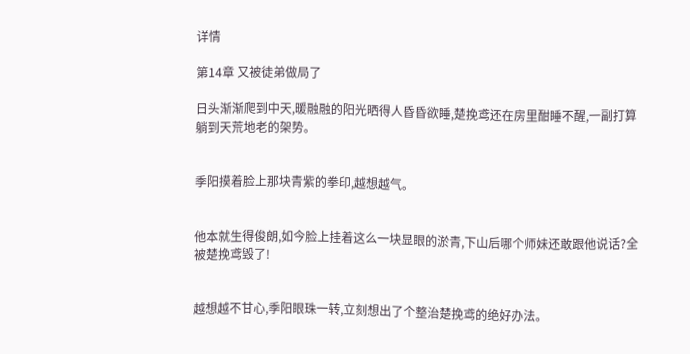详情

第14章 又被徒弟做局了

日头渐渐爬到中天,暖融融的阳光晒得人昏昏欲睡,楚挽鸢还在房里酣睡不醒,一副打算躺到天荒地老的架势。


季阳摸着脸上那块青紫的拳印,越想越气。


他本就生得俊朗,如今脸上挂着这么一块显眼的淤青,下山后哪个师妹还敢跟他说话?全被楚挽鸢毁了!


越想越不甘心,季阳眼珠一转,立刻想出了个整治楚挽鸢的绝好办法。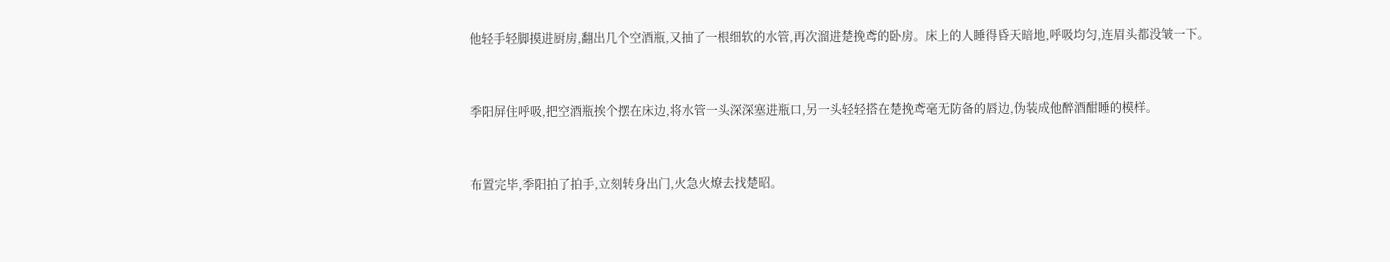他轻手轻脚摸进厨房,翻出几个空酒瓶,又抽了一根细软的水管,再次溜进楚挽鸢的卧房。床上的人睡得昏天暗地,呼吸均匀,连眉头都没皱一下。


季阳屏住呼吸,把空酒瓶挨个摆在床边,将水管一头深深塞进瓶口,另一头轻轻搭在楚挽鸢毫无防备的唇边,伪装成他醉酒酣睡的模样。


布置完毕,季阳拍了拍手,立刻转身出门,火急火燎去找楚昭。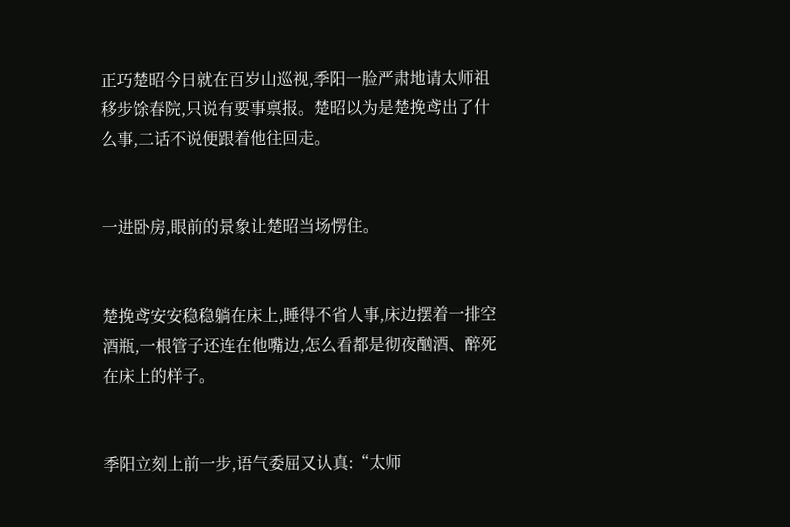正巧楚昭今日就在百岁山巡视,季阳一脸严肃地请太师祖移步馀春院,只说有要事禀报。楚昭以为是楚挽鸢出了什么事,二话不说便跟着他往回走。


一进卧房,眼前的景象让楚昭当场愣住。


楚挽鸢安安稳稳躺在床上,睡得不省人事,床边摆着一排空酒瓶,一根管子还连在他嘴边,怎么看都是彻夜酗酒、醉死在床上的样子。


季阳立刻上前一步,语气委屈又认真:“太师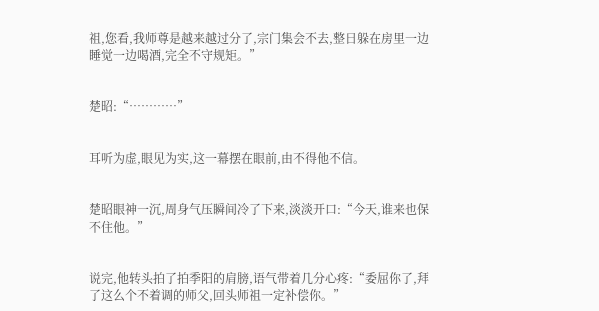祖,您看,我师尊是越来越过分了,宗门集会不去,整日躲在房里一边睡觉一边喝酒,完全不守规矩。”


楚昭:“…………”


耳听为虚,眼见为实,这一幕摆在眼前,由不得他不信。


楚昭眼神一沉,周身气压瞬间冷了下来,淡淡开口:“今天,谁来也保不住他。”


说完,他转头拍了拍季阳的肩膀,语气带着几分心疼:“委屈你了,拜了这么个不着调的师父,回头师祖一定补偿你。”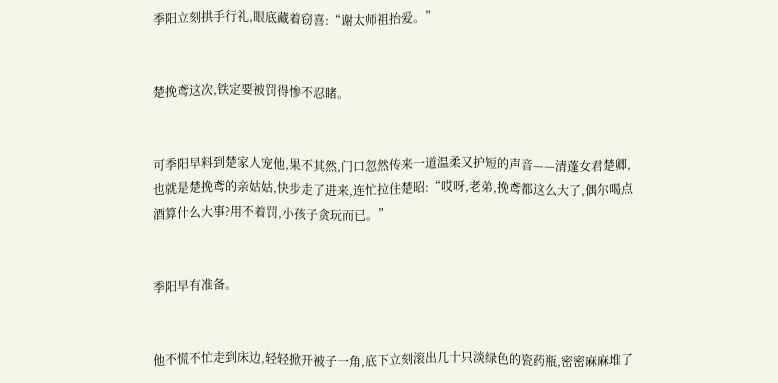季阳立刻拱手行礼,眼底藏着窃喜:“谢太师祖抬爱。”


楚挽鸢这次,铁定要被罚得惨不忍睹。


可季阳早料到楚家人宠他,果不其然,门口忽然传来一道温柔又护短的声音——清蓬女君楚卿,也就是楚挽鸢的亲姑姑,快步走了进来,连忙拉住楚昭:“哎呀,老弟,挽鸢都这么大了,偶尔喝点酒算什么大事?用不着罚,小孩子贪玩而已。”


季阳早有准备。


他不慌不忙走到床边,轻轻掀开被子一角,底下立刻滚出几十只淡绿色的瓷药瓶,密密麻麻堆了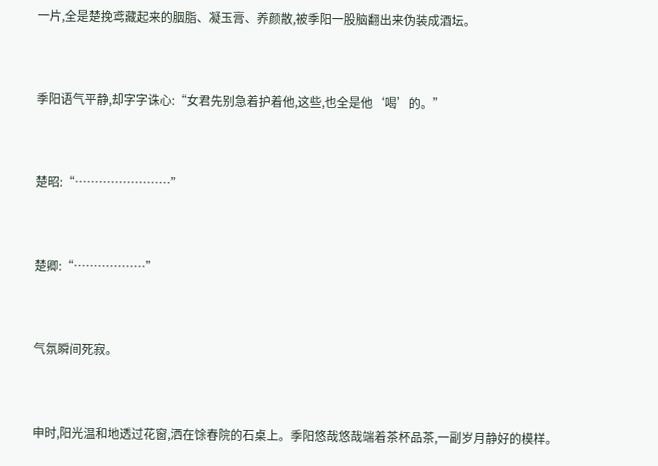一片,全是楚挽鸢藏起来的胭脂、凝玉膏、养颜散,被季阳一股脑翻出来伪装成酒坛。


季阳语气平静,却字字诛心:“女君先别急着护着他,这些,也全是他‘喝’的。”


楚昭:“……………………”


楚卿:“………………”


气氛瞬间死寂。


申时,阳光温和地透过花窗,洒在馀春院的石桌上。季阳悠哉悠哉端着茶杯品茶,一副岁月静好的模样。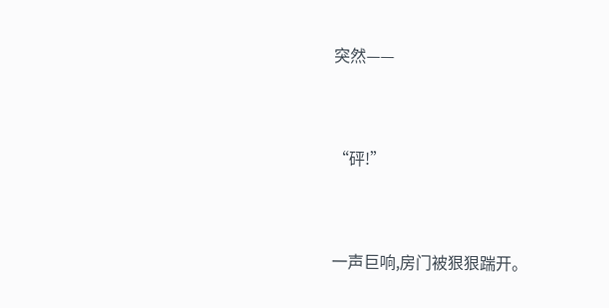突然——


“砰!”


一声巨响,房门被狠狠踹开。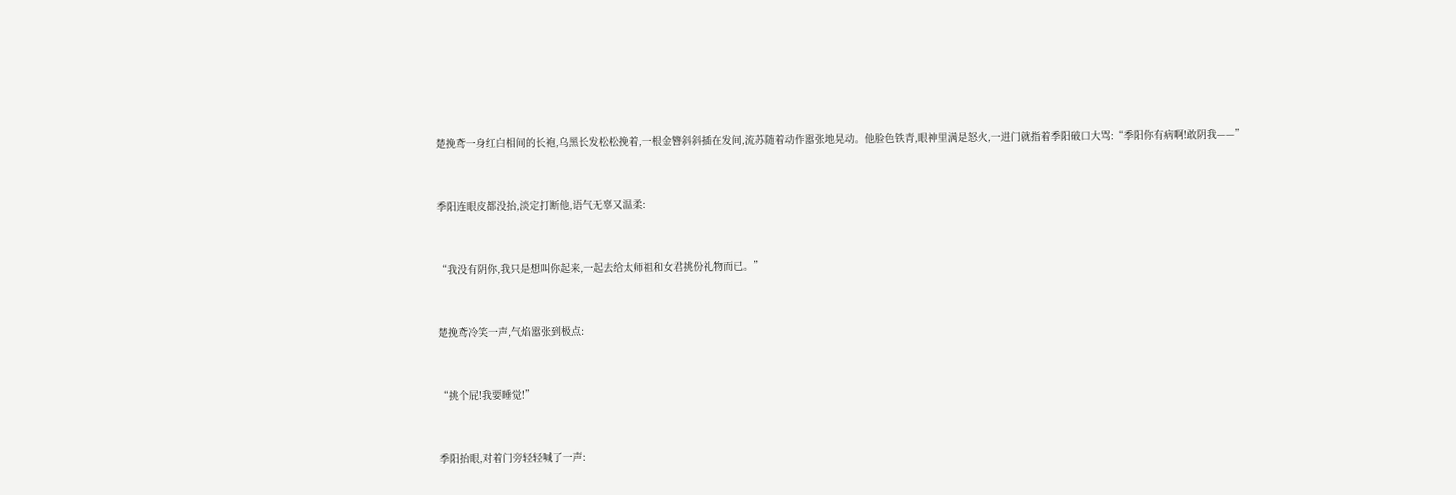楚挽鸢一身红白相间的长袍,乌黑长发松松挽着,一根金簪斜斜插在发间,流苏随着动作嚣张地晃动。他脸色铁青,眼神里满是怒火,一进门就指着季阳破口大骂:“季阳你有病啊!敢阴我——”


季阳连眼皮都没抬,淡定打断他,语气无辜又温柔:


“我没有阴你,我只是想叫你起来,一起去给太师祖和女君挑份礼物而已。”


楚挽鸢冷笑一声,气焰嚣张到极点:


“挑个屁!我要睡觉!”


季阳抬眼,对着门旁轻轻喊了一声: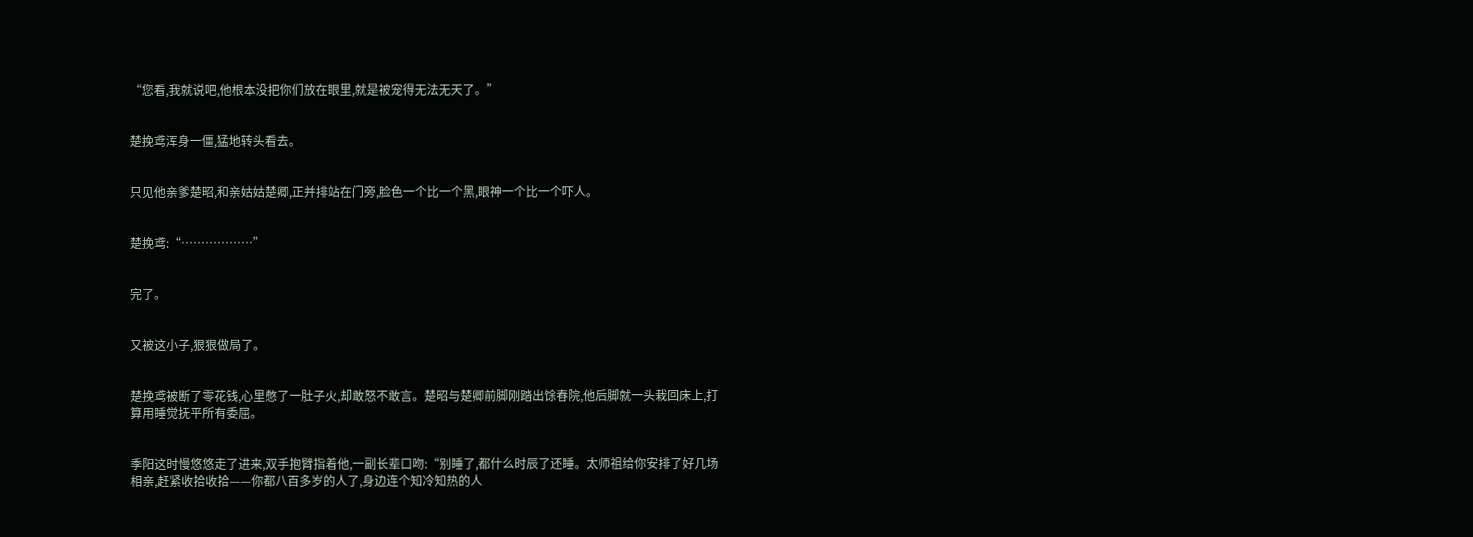“您看,我就说吧,他根本没把你们放在眼里,就是被宠得无法无天了。”


楚挽鸢浑身一僵,猛地转头看去。


只见他亲爹楚昭,和亲姑姑楚卿,正并排站在门旁,脸色一个比一个黑,眼神一个比一个吓人。


楚挽鸢:“………………”


完了。


又被这小子,狠狠做局了。


楚挽鸢被断了零花钱,心里憋了一肚子火,却敢怒不敢言。楚昭与楚卿前脚刚踏出馀春院,他后脚就一头栽回床上,打算用睡觉抚平所有委屈。


季阳这时慢悠悠走了进来,双手抱臂指着他,一副长辈口吻:“别睡了,都什么时辰了还睡。太师祖给你安排了好几场相亲,赶紧收拾收拾——你都八百多岁的人了,身边连个知冷知热的人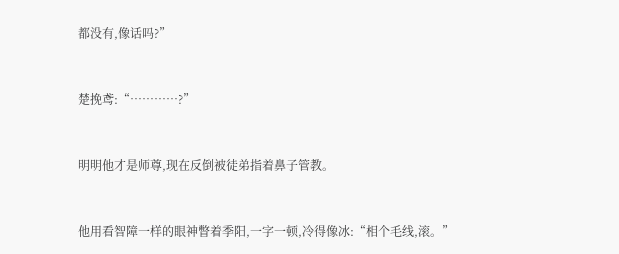都没有,像话吗?”


楚挽鸢:“…………?”


明明他才是师尊,现在反倒被徒弟指着鼻子管教。


他用看智障一样的眼神瞥着季阳,一字一顿,冷得像冰:“相个毛线,滚。”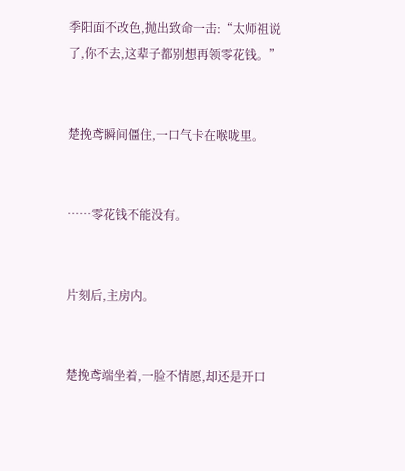季阳面不改色,抛出致命一击:“太师祖说了,你不去,这辈子都别想再领零花钱。”


楚挽鸢瞬间僵住,一口气卡在喉咙里。


……零花钱不能没有。


片刻后,主房内。


楚挽鸢端坐着,一脸不情愿,却还是开口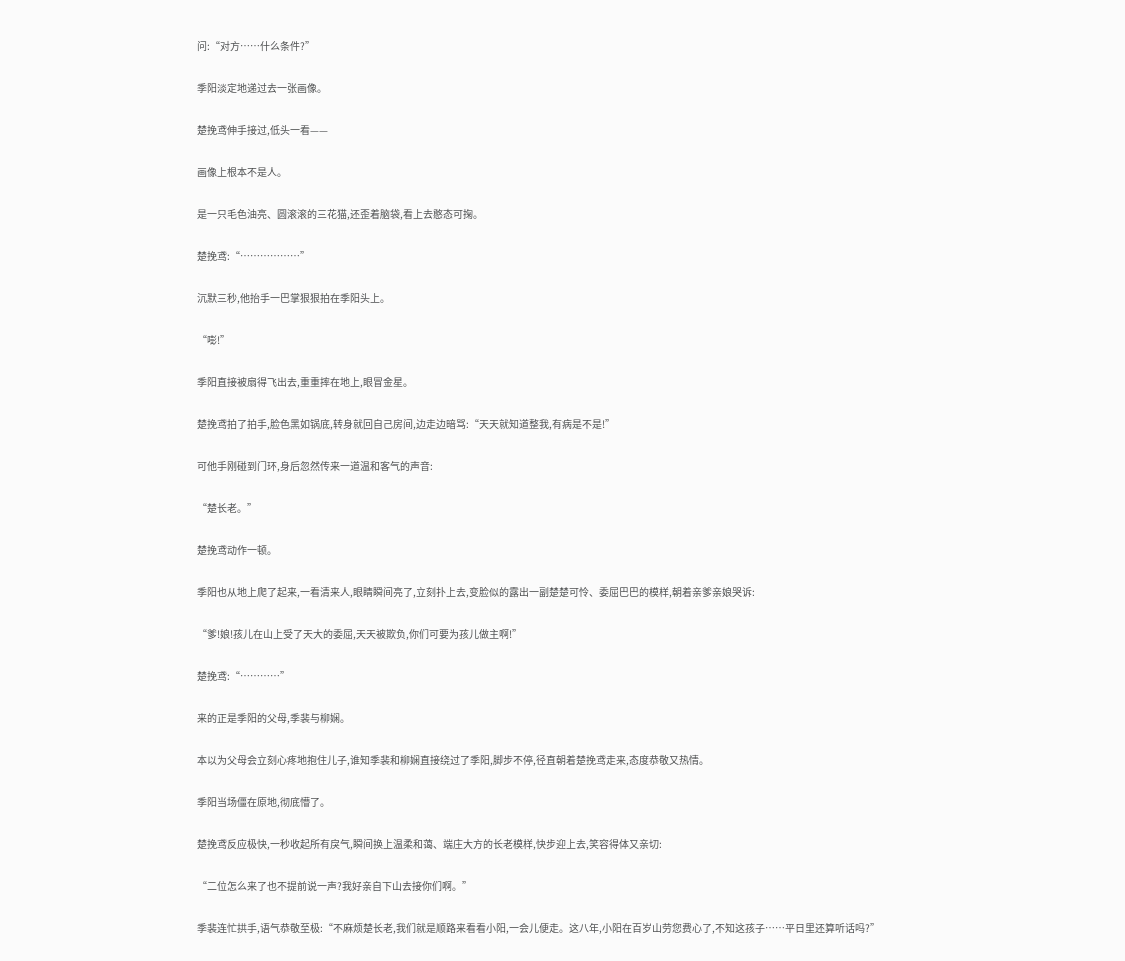问:“对方……什么条件?”


季阳淡定地递过去一张画像。


楚挽鸢伸手接过,低头一看——


画像上根本不是人。


是一只毛色油亮、圆滚滚的三花猫,还歪着脑袋,看上去憨态可掬。


楚挽鸢:“………………”


沉默三秒,他抬手一巴掌狠狠拍在季阳头上。


“嘭!”


季阳直接被扇得飞出去,重重摔在地上,眼冒金星。


楚挽鸢拍了拍手,脸色黑如锅底,转身就回自己房间,边走边暗骂:“天天就知道整我,有病是不是!”


可他手刚碰到门环,身后忽然传来一道温和客气的声音:


“楚长老。”


楚挽鸢动作一顿。


季阳也从地上爬了起来,一看清来人,眼睛瞬间亮了,立刻扑上去,变脸似的露出一副楚楚可怜、委屈巴巴的模样,朝着亲爹亲娘哭诉:


“爹!娘!孩儿在山上受了天大的委屈,天天被欺负,你们可要为孩儿做主啊!”


楚挽鸢:“…………”


来的正是季阳的父母,季裴与柳娴。


本以为父母会立刻心疼地抱住儿子,谁知季裴和柳娴直接绕过了季阳,脚步不停,径直朝着楚挽鸢走来,态度恭敬又热情。


季阳当场僵在原地,彻底懵了。


楚挽鸢反应极快,一秒收起所有戾气,瞬间换上温柔和蔼、端庄大方的长老模样,快步迎上去,笑容得体又亲切:


“二位怎么来了也不提前说一声?我好亲自下山去接你们啊。”


季裴连忙拱手,语气恭敬至极:“不麻烦楚长老,我们就是顺路来看看小阳,一会儿便走。这八年,小阳在百岁山劳您费心了,不知这孩子……平日里还算听话吗?”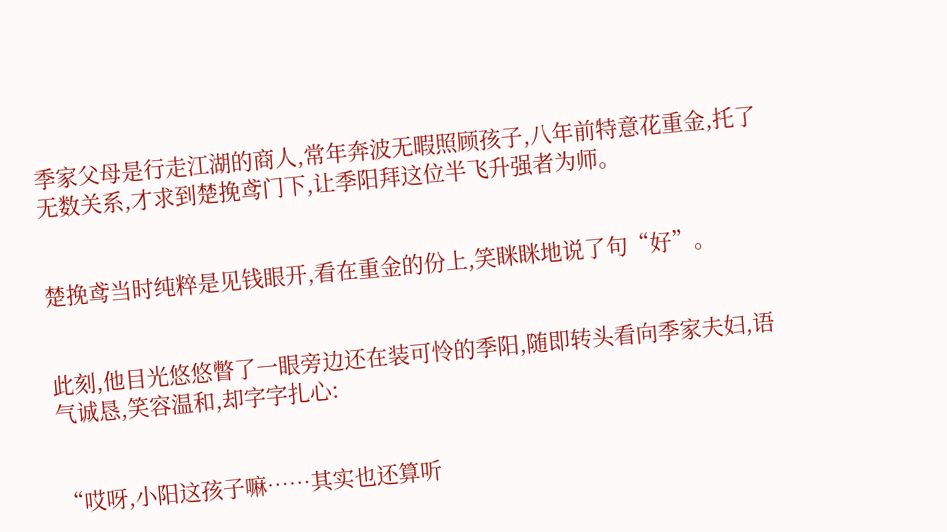季家父母是行走江湖的商人,常年奔波无暇照顾孩子,八年前特意花重金,托了无数关系,才求到楚挽鸢门下,让季阳拜这位半飞升强者为师。


楚挽鸢当时纯粹是见钱眼开,看在重金的份上,笑眯眯地说了句“好”。


此刻,他目光悠悠瞥了一眼旁边还在装可怜的季阳,随即转头看向季家夫妇,语气诚恳,笑容温和,却字字扎心:


“哎呀,小阳这孩子嘛……其实也还算听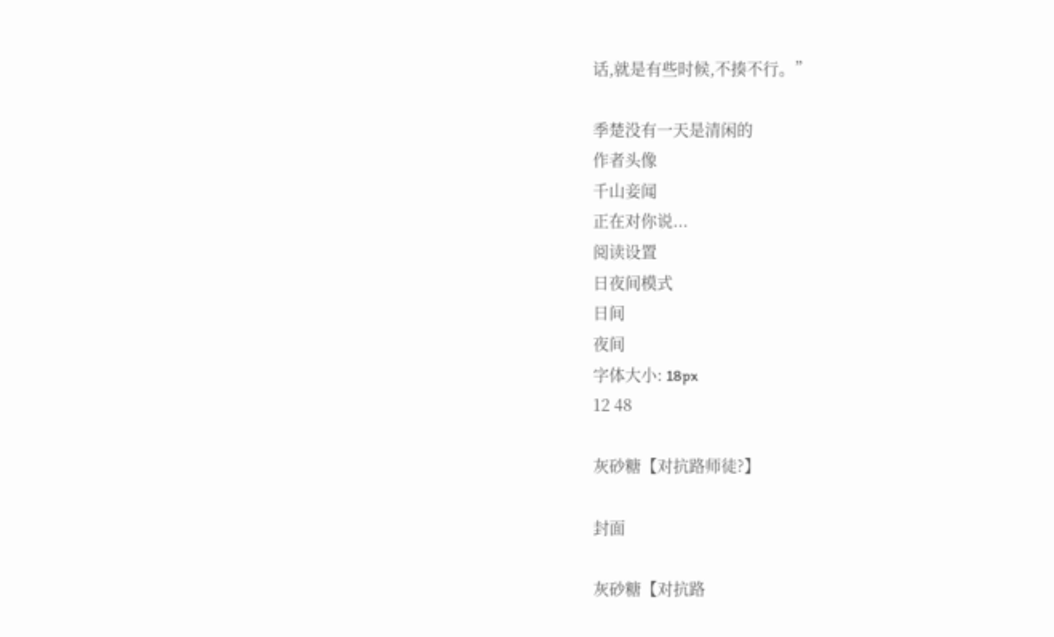话,就是有些时候,不揍不行。”

季楚没有一天是清闲的
作者头像
千山妾闻
正在对你说...
阅读设置
日夜间模式
日间
夜间
字体大小: 18px
12 48

灰砂糖【对抗路师徒?】

封面

灰砂糖【对抗路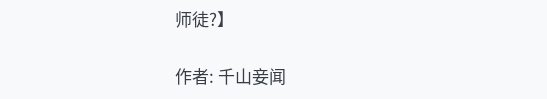师徒?】

作者: 千山妾闻